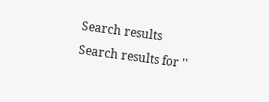Search results
Search results for ''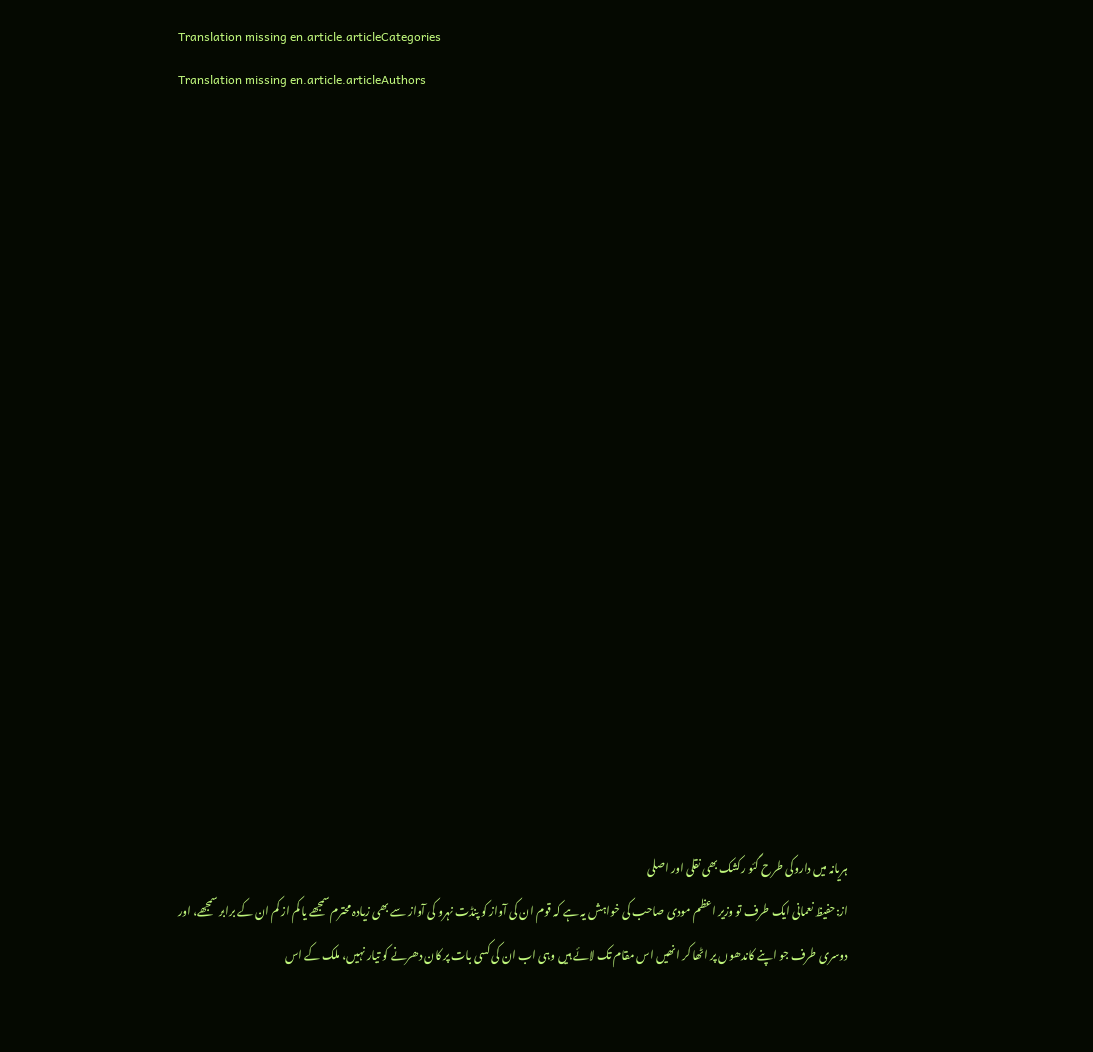Translation missing en.article.articleCategories
Translation missing en.article.articleAuthors

















ہریانہ میں داروکی طرح گئو رکشک بھی نقلی اور اصلی
از:حفیظ نعمانی ایک طرف تو وزیر اعظم مودی صاحب کی خواہش یہ ہے کہ قوم ان کی آواز کو پنڈت نہرو کی آواز سے بھی زیادہ محترم سمجھے یا کم از کم ان کے برابر سمجھے، اور دوسری طرف جو اپنے کاندھوں پر اٹھا کر انھیں اس مقام تک لائے ہیں وہی اب ان کی کسی بات پر کان دھرنے کو تیار نہیں، ملک کے اس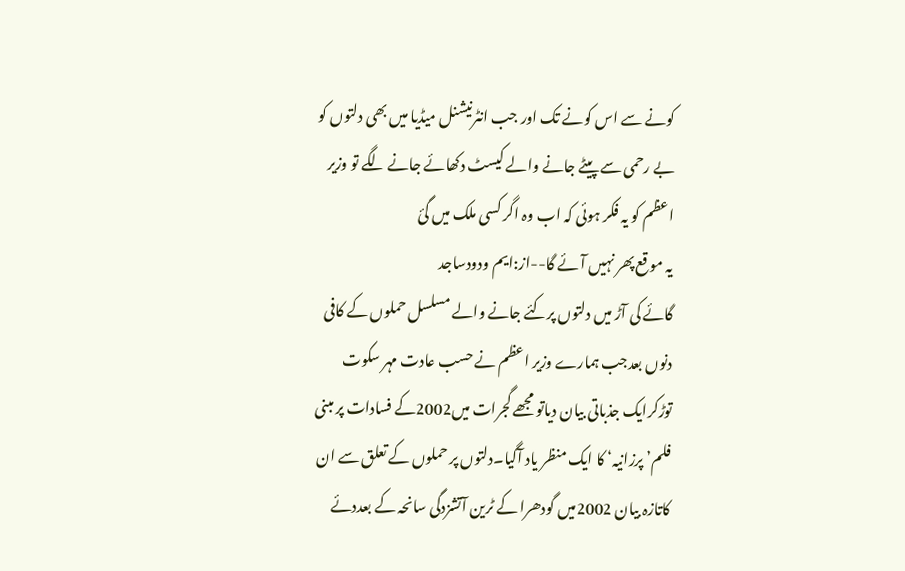کونے سے اس کونے تک اور جب انٹرنیشنل میڈیا میں بھی دلتوں کو بے رحمی سے پیٹے جانے والے کیسٹ دکھائے جانے لگے تو وزیر اعظم کو یہ فکر ہوئی کہ اب وہ اگر کسی ملک میں گئ
یہ موقع پھر نہیں آئے گا--از:ایم ودودساجد
گائے کی آڑ میں دلتوں پرکئے جانے والے مسلسل حملوں کے کافی دنوں بعدجب ہمارے وزیر اعظم نے حسب عادت مہر سکوت توڑکرایک جذباتی بیان دیاتو مجھے گجرات میں2002کے فسادات پر مبنی فلم’ پرزانیہ‘ کا ایک منظر یاد آگیا۔دلتوں پر حملوں کے تعلق سے ان کاتازہ بیان 2002میں گودھرا کے ٹرین آتشزدگی سانحہ کے بعددئے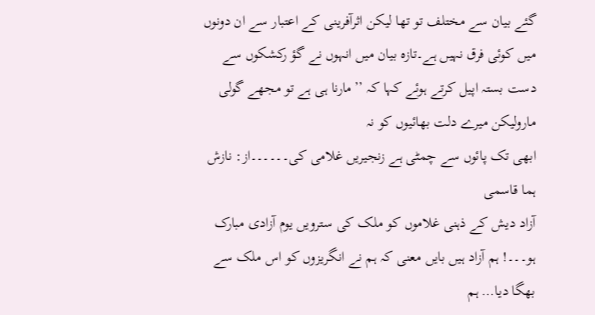گئے بیان سے مختلف تو تھا لیکن اثرآفرینی کے اعتبار سے ان دونوں میں کوئی فرق نہیں ہے۔تازہ بیان میں انہوں نے گؤ رکشکوں سے دست بستہ اپیل کرتے ہوئے کہا کہ ’’مارنا ہی ہے تو مجھے گولی مارولیکن میرے دلت بھائیوں کو نہ
ابھی تک پائوں سے چمٹی ہے زنجیریں غلامی کی۔۔۔۔۔۔از: نازش ہما قاسمی
آزاد دیش کے ذہنی غلاموں کو ملک کی سترویں یوم آزادی مبارک ہو۔۔۔! ہم آزاد ہیں بایں معنی کہ ہم نے انگریزوں کو اس ملک سے بھگا دیا… ہم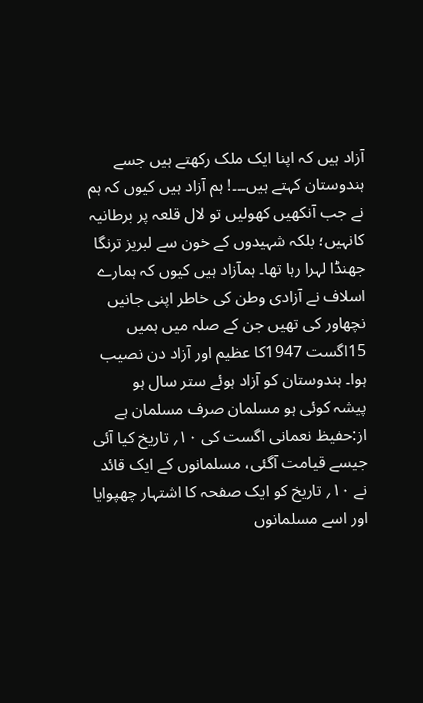آزاد ہیں کہ اپنا ایک ملک رکھتے ہیں جسے ہندوستان کہتے ہیں۔۔۔! ہم آزاد ہیں کیوں کہ ہم نے جب آنکھیں کھولیں تو لال قلعہ پر برطانیہ کانہیں؛ بلکہ شہیدوں کے خون سے لبریز ترنگا جھنڈا لہرا رہا تھا۔ ہمآزاد ہیں کیوں کہ ہمارے اسلاف نے آزادی وطن کی خاطر اپنی جانیں نچھاور کی تھیں جن کے صلہ میں ہمیں 15اگست 1947کا عظیم اور آزاد دن نصیب ہوا۔ ہندوستان کو آزاد ہوئے ستر سال ہو
پیشہ کوئی ہو مسلمان صرف مسلمان ہے
از:حفیظ نعمانی اگست کی ۱۰؍ تاریخ کیا آئی جیسے قیامت آگئی، مسلمانوں کے ایک قائد نے ۱۰؍ تاریخ کو ایک صفحہ کا اشتہار چھپوایا اور اسے مسلمانوں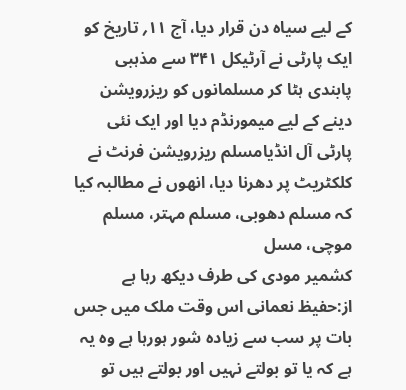کے لیے سیاہ دن قرار دیا، آج ۱۱؍ تاریخ کو ایک پارٹی نے آرٹیکل ۳۴۱ سے مذہبی پابندی ہٹا کر مسلمانوں کو ریزرویشن دینے کے لیے میمورنڈم دیا اور ایک نئی پارٹی آل انڈیامسلم ریزرویشن فرنٹ نے کلکٹریٹ پر دھرنا دیا، انھوں نے مطالبہ کیا کہ مسلم دھوبی، مسلم مہتر، مسلم موچی، مسل
کشمیر مودی کی طرف دیکھ رہا ہے
از:حفیظ نعمانی اس وقت ملک میں جس بات پر سب سے زیادہ شور ہورہا ہے وہ یہ ہے کہ یا تو بولتے نہیں اور بولتے ہیں تو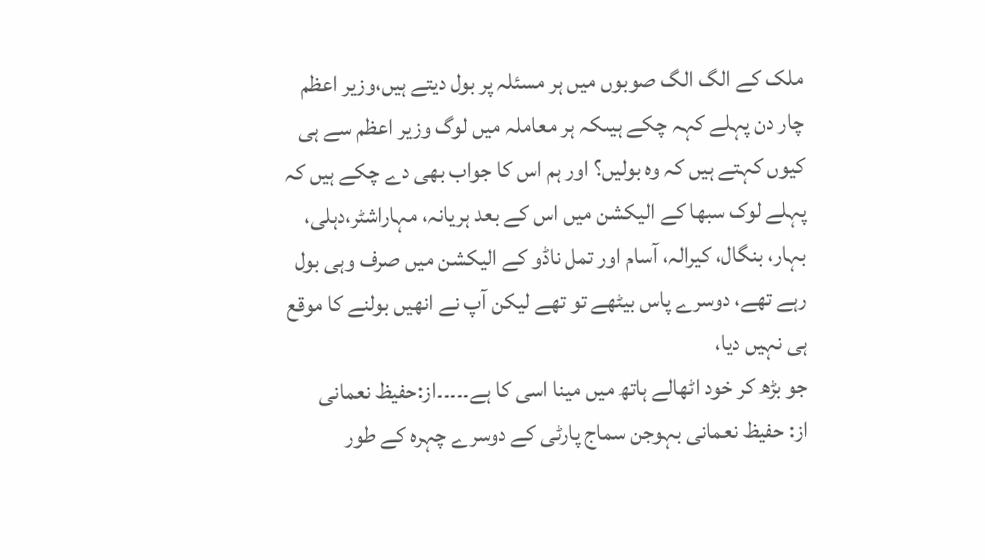ملک کے الگ الگ صوبوں میں ہر مسئلہ پر بول دیتے ہیں،وزیر اعظم چار دن پہلے کہہ چکے ہیںکہ ہر معاملہ میں لوگ وزیر اعظم سے ہی کیوں کہتے ہیں کہ وہ بولیں؟ اور ہم اس کا جواب بھی دے چکے ہیں کہ پہلے لوک سبھا کے الیکشن میں اس کے بعد ہریانہ، مہاراشٹر،دہلی، بہار، بنگال، کیرالہ، آسام اور تمل ناڈو کے الیکشن میں صرف وہی بول رہے تھے، دوسرے پاس بیٹھے تو تھے لیکن آپ نے انھیں بولنے کا موقع ہی نہیں دیا،
جو بڑھ کر خود اٹھالے ہاتھ میں مینا اسی کا ہے۔۔۔۔۔از:حفیظ نعمانی
از: حفیظ نعمانی بہوجن سماج پارٹی کے دوسرے چہرہ کے طور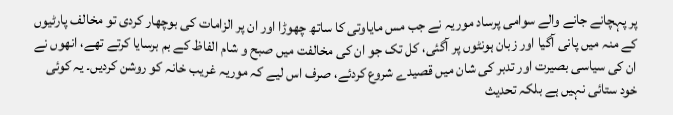پر پہچانے جانے والے سوامی پرساد موریہ نے جب مس مایاوتی کا ساتھ چھوڑا اور ان پر الزامات کی بوچھار کردی تو مخالف پارٹیوں کے منہ میں پانی آگیا اور زبان ہونٹوں پر آگئی، کل تک جو ان کی مخالفت میں صبح و شام الفاظ کے بم برسایا کرتے تھے، انھوں نے ان کی سیاسی بصیرت اور تدبر کی شان میں قصیدے شروع کردئے، صرف اس لیے کہ موریہ غریب خانہ کو روشن کردیں۔ یہ کوئی خود ستائی نہیں ہے بلکہ تحدیث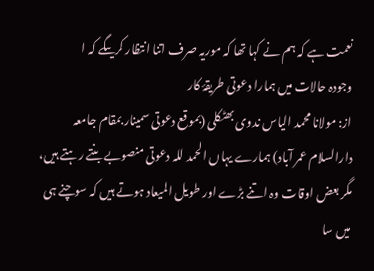نعمت ہے کہ ہم نے کہا تھا کہ موریہ صرف اتنا انتظار کریںگے کہ ا
وجودہ حالات میں ہمارا دعوتی طریقۂ کار
از: مولانا محمد الیاس ندوی بھٹکلی (بموقع دعوتی سمینار بمقام جامعہ دارالسلام عمر آباد) ہمارے یہاں الحمد للہ دعوتی منصوبے بنتے رہتے ہیں، مگر بعض اوقات وہ اتنے بڑے اور طویل المیعاد ہوتے ہیں کہ سوچنے ہی میں سا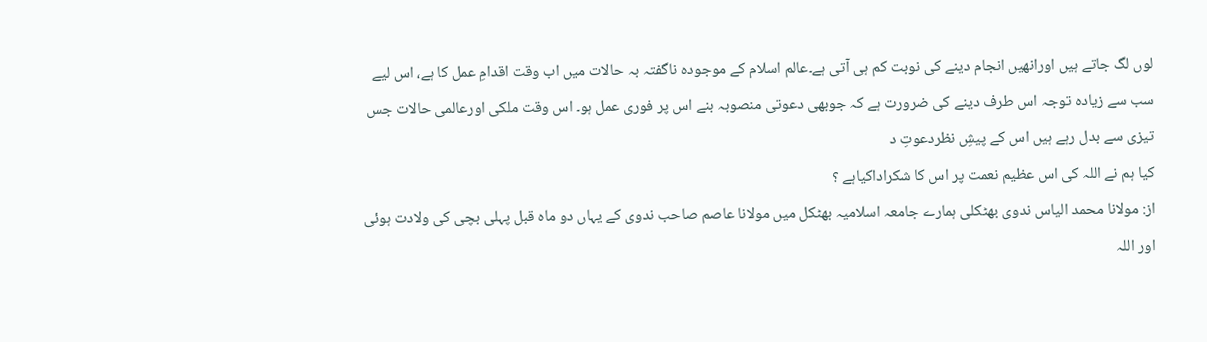لوں لگ جاتے ہیں اورانھیں انجام دینے کی نوبت کم ہی آتی ہے۔عالم اسلام کے موجودہ ناگفتہ بہ حالات میں اب وقت اقدامِ عمل کا ہے، اس لیے سب سے زیادہ توجہ اس طرف دینے کی ضرورت ہے کہ جوبھی دعوتی منصوبہ بنے اس پر فوری عمل ہو۔ اس وقت ملکی اورعالمی حالات جس تیزی سے بدل رہے ہیں اس کے پیشِ نظردعوتِ د
کیا ہم نے اللہ کی اس عظیم نعمت پر اس کا شکراداکیاہے ؟
از: مولانا محمد الیاس ندوی بھٹکلی ہمارے جامعہ اسلامیہ بھٹکل میں مولانا عاصم صاحب ندوی کے یہاں دو ماہ قبل پہلی بچی کی ولادت ہوئی اور اللہ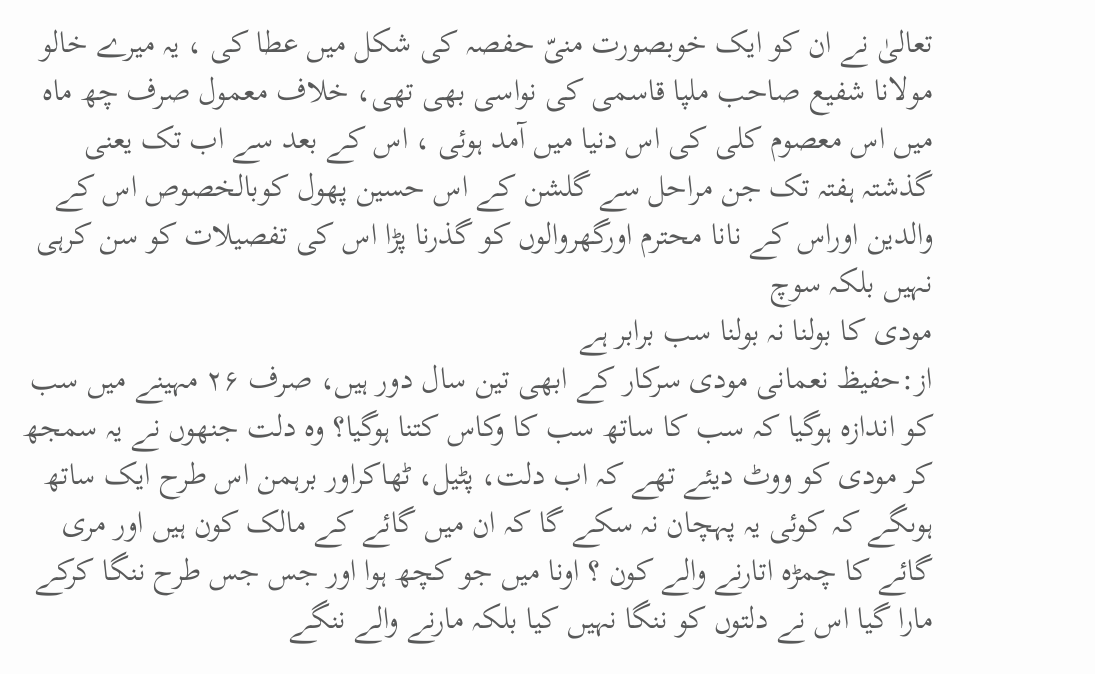تعالیٰ نے ان کو ایک خوبصورت منیّ حفصہ کی شکل میں عطا کی ، یہ میرے خالو مولانا شفیع صاحب ملپا قاسمی کی نواسی بھی تھی، خلاف معمول صرف چھ ماہ میں اس معصوم کلی کی اس دنیا میں آمد ہوئی ، اس کے بعد سے اب تک یعنی گذشتہ ہفتہ تک جن مراحل سے گلشن کے اس حسین پھول کوبالخصوص اس کے والدین اوراس کے نانا محترم اورگھروالوں کو گذرنا پڑا اس کی تفصیلات کو سن کرہی نہیں بلکہ سوچ
مودی کا بولنا نہ بولنا سب برابر ہے
از:حفیظ نعمانی مودی سرکار کے ابھی تین سال دور ہیں، صرف ۲۶ مہینے میں سب کو اندازہ ہوگیا کہ سب کا ساتھ سب کا وکاس کتنا ہوگیا؟ وہ دلت جنھوں نے یہ سمجھ کر مودی کو ووٹ دیئے تھے کہ اب دلت، پٹیل، ٹھاکراور برہمن اس طرح ایک ساتھ ہوںگے کہ کوئی یہ پہچان نہ سکے گا کہ ان میں گائے کے مالک کون ہیں اور مری گائے کا چمڑہ اتارنے والے کون ؟ اونا میں جو کچھ ہوا اور جس جس طرح ننگا کرکے مارا گیا اس نے دلتوں کو ننگا نہیں کیا بلکہ مارنے والے ننگے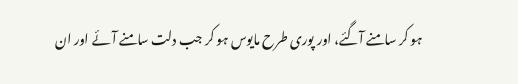ہو کر سامنے آگئے، اور پوری طرح مایوس ہو کر جب دلت سامنے آئے اور ان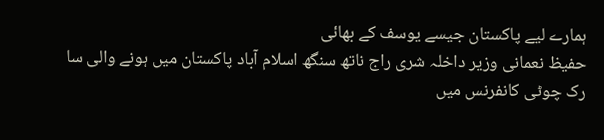ہمارے لیے پاکستان جیسے یوسف کے بھائی
حفیظ نعمانی وزیر داخلہ شری راج ناتھ سنگھ اسلام آباد پاکستان میں ہونے والی سا رک چوٹی کانفرنس میں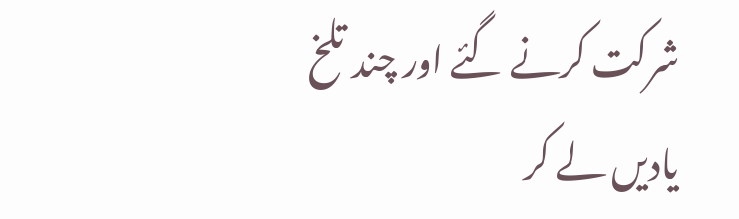شرکت کرنے گئے اور چند تلخ یادیں لے کر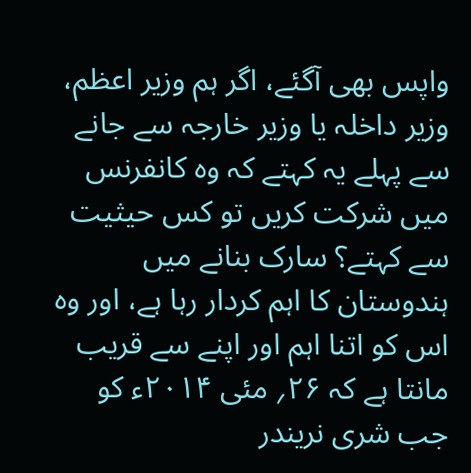واپس بھی آگئے، اگر ہم وزیر اعظم، وزیر داخلہ یا وزیر خارجہ سے جانے سے پہلے یہ کہتے کہ وہ کانفرنس میں شرکت کریں تو کس حیثیت سے کہتے؟ سارک بنانے میں ہندوستان کا اہم کردار رہا ہے، اور وہ اس کو اتنا اہم اور اپنے سے قریب مانتا ہے کہ ۲۶؍ مئی ۲۰۱۴ء کو جب شری نریندر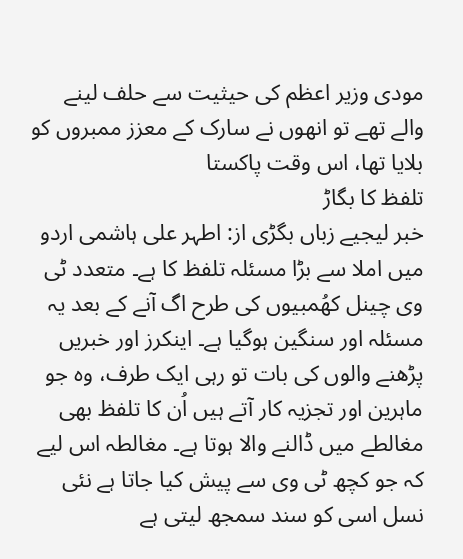مودی وزیر اعظم کی حیثیت سے حلف لینے والے تھے تو انھوں نے سارک کے معزز ممبروں کو بلایا تھا، اس وقت پاکستا
تلفظ کا بگاڑ
خبر لیجیے زباں بگڑی از: اطہر علی ہاشمی اردو میں املا سے بڑا مسئلہ تلفظ کا ہے۔ متعدد ٹی وی چینل کھُمبیوں کی طرح اگ آنے کے بعد یہ مسئلہ اور سنگین ہوگیا ہے۔ اینکرز اور خبریں پڑھنے والوں کی بات تو رہی ایک طرف، وہ جو ماہرین اور تجزیہ کار آتے ہیں اُن کا تلفظ بھی مغالطے میں ڈالنے والا ہوتا ہے۔ مغالطہ اس لیے کہ جو کچھ ٹی وی سے پیش کیا جاتا ہے نئی نسل اسی کو سند سمجھ لیتی ہے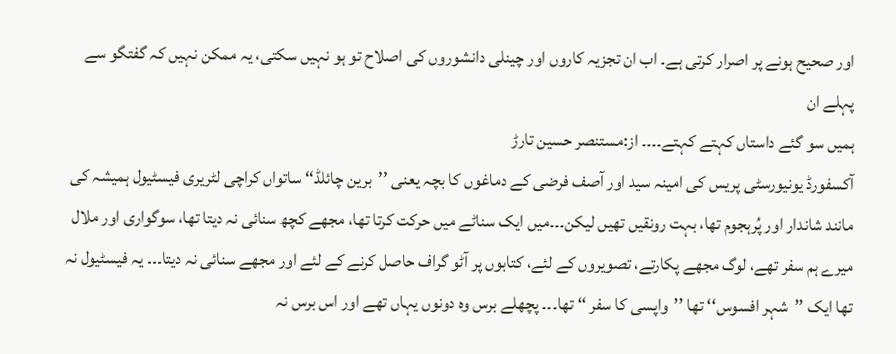اور صحیح ہونے پر اصرار کرتی ہے۔ اب ان تجزیہ کاروں اور چینلی دانشوروں کی اصلاح تو ہو نہیں سکتی، یہ ممکن نہیں کہ گفتگو سے پہلے ان
ہمیں سو گئے داستاں کہتے کہتے۔۔۔۔ از:مستنصر حسین تارڑ
آکسفورڈ یونیورسٹی پریس کی امینہ سید اور آصف فرضی کے دماغوں کا بچہ یعنی ’’برین چائلڈ‘‘ ساتواں کراچی لٹریری فیسٹیول ہمیشہ کی مانند شاندار اور پُرہجوم تھا، بہت رونقیں تھیں لیکن۔۔۔میں ایک سناٹے میں حرکت کرتا تھا، مجھے کچھ سنائی نہ دیتا تھا، سوگواری اور ملال میرے ہم سفر تھے، لوگ مجھے پکارتے، تصویروں کے لئے، کتابوں پر آٹو گراف حاصل کرنے کے لئے اور مجھے سنائی نہ دیتا۔۔۔ یہ فیسٹیول نہ تھا ایک ’’شہر افسوس‘‘ تھا ’’واپسی کا سفر ‘‘ تھا۔۔۔ پچھلے برس وہ دونوں یہاں تھے اور اس برس نہ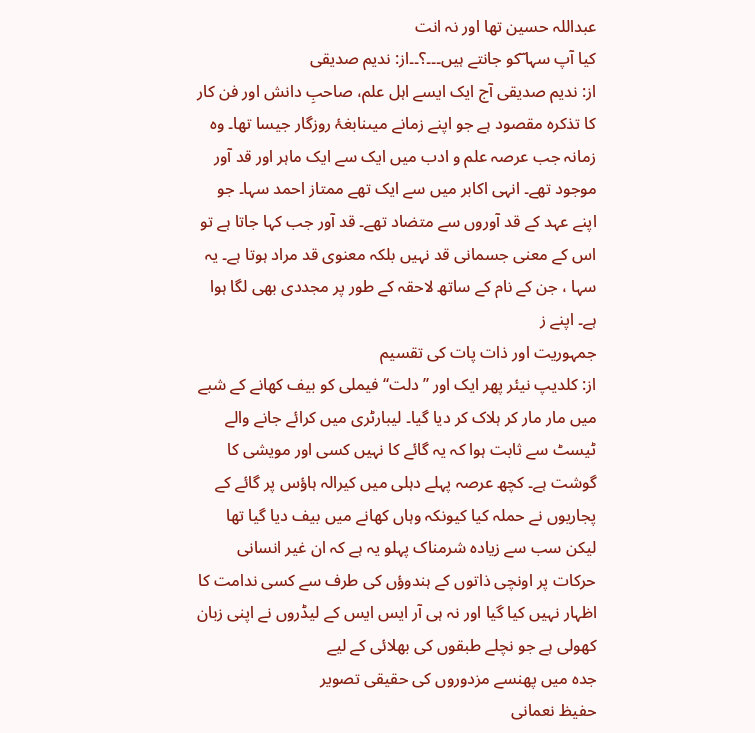عبداللہ حسین تھا اور نہ انت
کیا آپ سہا ؔکو جانتے ہیں۔۔۔؟۔۔از: ندیم صدیقی
از: ندیم صدیقی آج ایک ایسے اہل علم، صاحبِ دانش اور فن کار کا تذکرہ مقصود ہے جو اپنے زمانے میںنابغۂ روزگار جیسا تھا۔ وہ زمانہ جب عرصہ علم و ادب میں ایک سے ایک ماہر اور قد آور موجود تھے۔ انہی اکابر میں سے ایک تھے ممتاز احمد سہا۔ جو اپنے عہد کے قد آوروں سے متضاد تھے۔ قد آور جب کہا جاتا ہے تو اس کے معنی جسمانی قد نہیں بلکہ معنوی قد مراد ہوتا ہے۔ یہ سہا ، جن کے نام کے ساتھ لاحقہ کے طور پر مجددی بھی لگا ہوا ہے۔ اپنے ز
جمہوریت اور ذات پات کی تقسیم
از: کلدیپ نیئر پھر ایک اور ’’دلت‘‘ فیملی کو بیف کھانے کے شبے میں مار مار کر ہلاک کر دیا گیا۔ لیبارٹری میں کرائے جانے والے ٹیسٹ سے ثابت ہوا کہ یہ گائے کا نہیں کسی اور مویشی کا گوشت ہے۔ کچھ عرصہ پہلے دہلی میں کیرالہ ہاؤس پر گائے کے پجاریوں نے حملہ کیا کیونکہ وہاں کھانے میں بیف دیا گیا تھا لیکن سب سے زیادہ شرمناک پہلو یہ ہے کہ ان غیر انسانی حرکات پر اونچی ذاتوں کے ہندوؤں کی طرف سے کسی ندامت کا اظہار نہیں کیا گیا اور نہ ہی آر ایس ایس کے لیڈروں نے اپنی زبان کھولی ہے جو نچلے طبقوں کی بھلائی کے لیے
جدہ میں پھنسے مزدوروں کی حقیقی تصویر
حفیظ نعمانی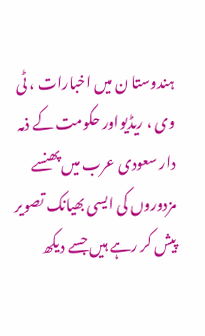ہندوستا ن میں اخبارات ، ٹی وی ، ریڈیواور حکومت کے ذمہ دار سعودی عرب میں پھنسے مزدوروں کی ایسی بھیانک تصویر پیش کر رہے ہیں جسے دیکھ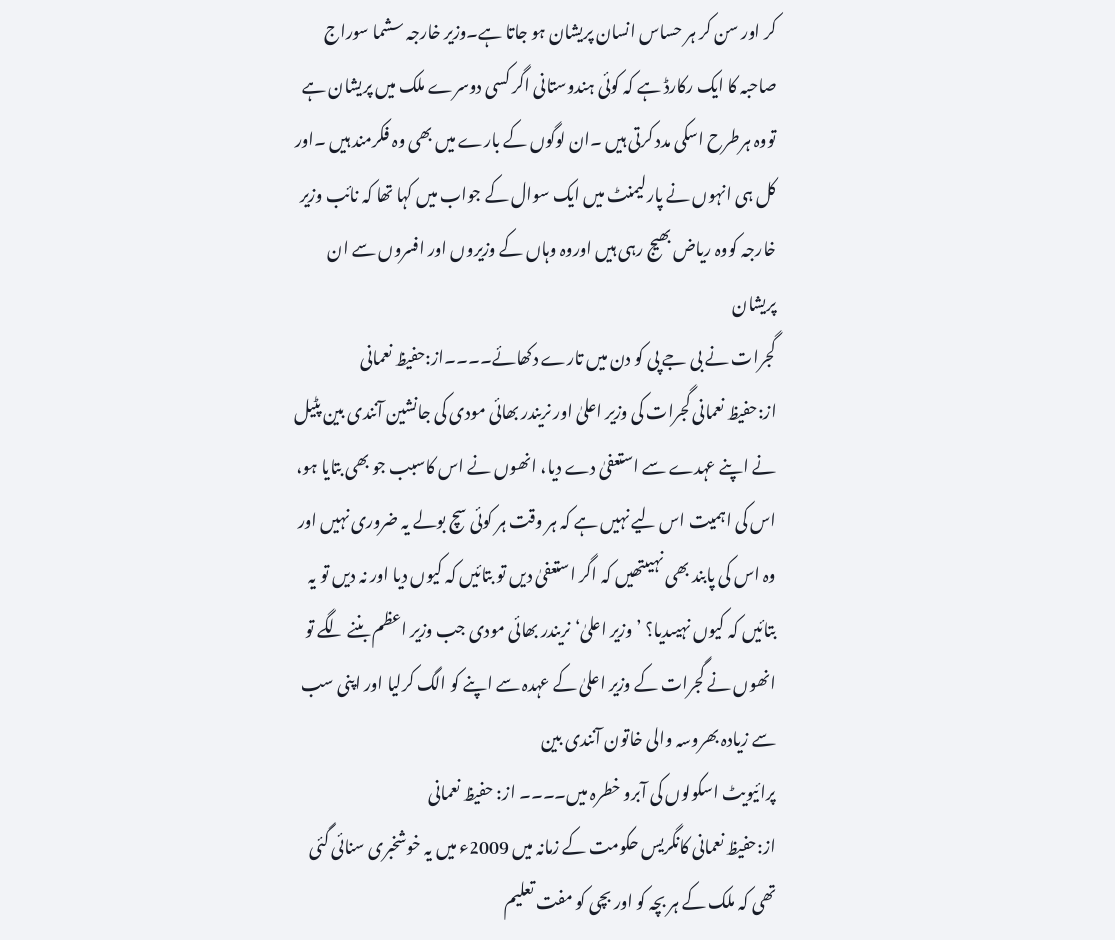کر اور سن کر ہر حساس انسان پریشان ہو جاتا ہے۔وزیر خارجہ سشما سوراج صاحبہ کا ایک رکارڈ ہے کہ کوئی ہندوستانی اگر کسی دوسرے ملک میں پریشان ہے تووہ ہرطرح اسکی مدد کرتی ہیں ۔ان لوگوں کے بارے میں بھی وہ فکرمند ہیں ۔اور کل ہی انہوں نے پارلیمنٹ میں ایک سوال کے جواب میں کہا تھا کہ نائب وزیر خارجہ کووہ ریاض بھیج رہی ہیں اوروہ وہاں کے وزیروں اور افسروں سے ان پریشان
گجرات نے بی جے پی کو دن میں تارے دکھائے۔۔۔۔از:حفیظ نعمانی
از:حفیظ نعمانی گجرات کی وزیر اعلیٰ اور نریندر بھائی مودی کی جانشین آنندی بین پٹیل نے اپنے عہدے سے استعفیٰ دے دیا، انھوں نے اس کاسبب جو بھی بتایا ہو، اس کی اہمیت اس لیے نہیں ہے کہ ہر وقت ہر کوئی سچ بولے یہ ضروری نہیں اور وہ اس کی پابند بھی نہیںتھیں کہ اگر استعفیٰ دیں تو بتائیں کہ کیوں دیا اور نہ دیں تو یہ بتائیں کہ کیوں نہیںدیا؟ ’وزیر اعلیٰ‘نریندر بھائی مودی جب وزیر اعظم بننے لگے تو انھوں نے گجرات کے وزیر اعلیٰ کے عہدہ سے اپنے کو الگ کرلیا اور اپنی سب سے زیادہ بھروسہ والی خاتون آنندی بین
پرائیویٹ اسکولوں کی آبرو خطرہ میں۔۔۔۔ از: حفیظ نعمانی
از:حفیظ نعمانی کانگریس حکومت کے زمانہ میں 2009ء میں یہ خوشخبری سنائی گئی تھی کہ ملک کے ہر بچہ کو اور بچی کو مفت تعلیم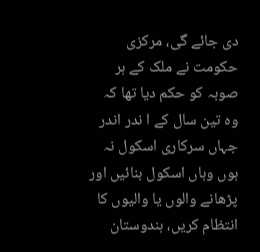دی جائے گی، مرکزی حکومت نے ملک کے ہر صوبہ کو حکم دیا تھا کہ وہ تین سال کے ا ندر اندر جہاں سرکاری اسکول نہ ہوں وہاں اسکول بنائیں اور پڑھانے والوں یا والیوں کا انتظام کریں، ہندوستان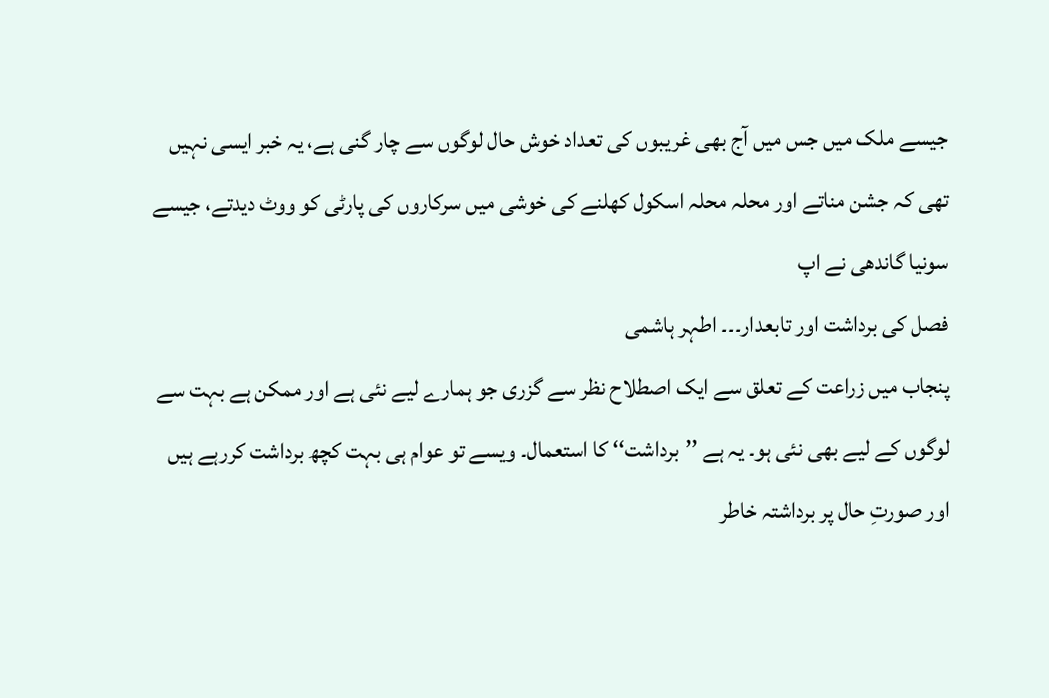جیسے ملک میں جس میں آج بھی غریبوں کی تعداد خوش حال لوگوں سے چار گنی ہے، یہ خبر ایسی نہیں تھی کہ جشن مناتے اور محلہ محلہ اسکول کھلنے کی خوشی میں سرکاروں کی پارٹی کو ووٹ دیدتے، جیسے سونیا گاندھی نے اپ
فصل کی برداشت اور تابعدار۔۔۔ اطہر ہاشمی
پنجاب میں زراعت کے تعلق سے ایک اصطلاح نظر سے گزری جو ہمارے لیے نئی ہے اور ممکن ہے بہت سے لوگوں کے لیے بھی نئی ہو۔ یہ ہے ’’برداشت‘‘ کا استعمال۔ ویسے تو عوام ہی بہت کچھ برداشت کررہے ہیں اور صورتِ حال پر برداشتہ خاطر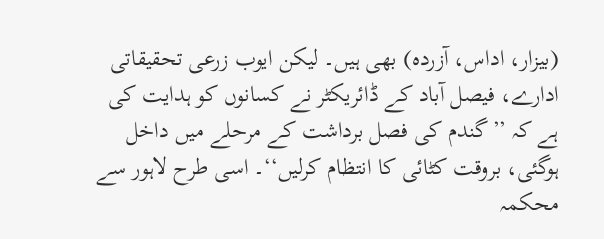(بیزار، اداس، آزردہ) بھی ہیں۔ لیکن ایوب زرعی تحقیقاتی ادارے، فیصل آباد کے ڈائریکٹر نے کسانوں کو ہدایت کی ہے کہ ’’گندم کی فصل برداشت کے مرحلے میں داخل ہوگئی، بروقت کٹائی کا انتظام کرلیں‘‘۔ اسی طرح لاہور سے محکمہ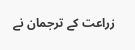زراعت کے ترجمان نے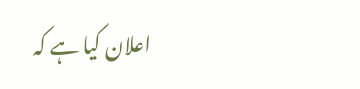اعلان کیا ہے کہ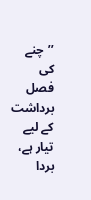’’چنے کی فصل برداشت کے لیے تیار ہے، بردا